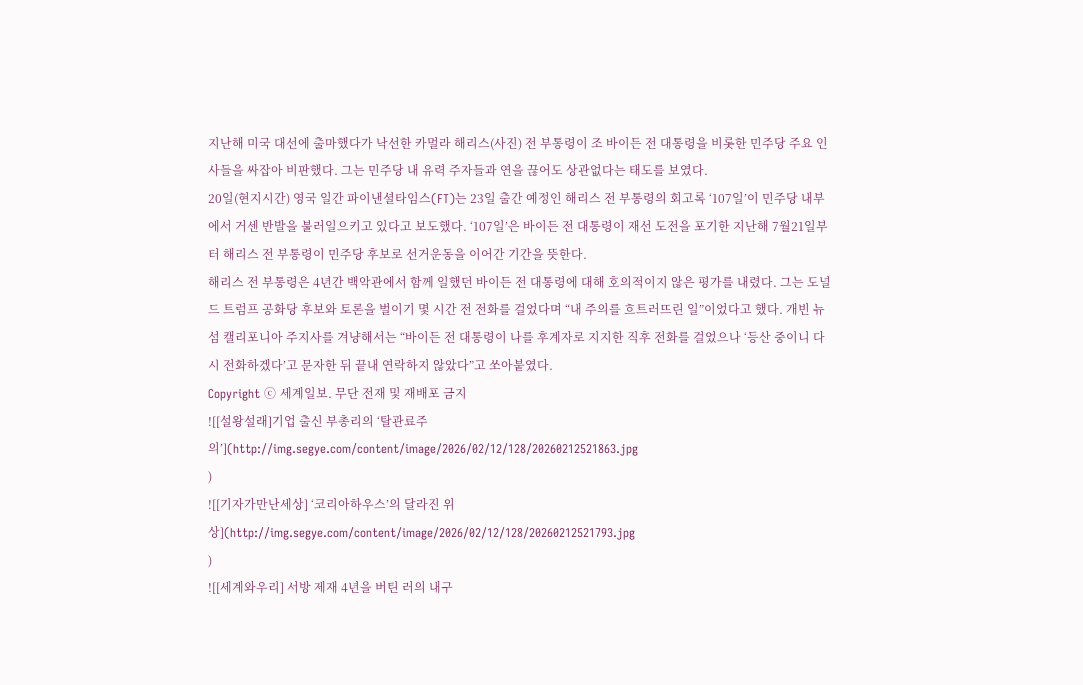지난해 미국 대선에 출마했다가 낙선한 카멀라 해리스(사진) 전 부통령이 조 바이든 전 대통령을 비롯한 민주당 주요 인사들을 싸잡아 비판했다. 그는 민주당 내 유력 주자들과 연을 끊어도 상관없다는 태도를 보였다.
20일(현지시간) 영국 일간 파이낸셜타임스(FT)는 23일 출간 예정인 해리스 전 부통령의 회고록 ‘107일’이 민주당 내부에서 거센 반발을 불러일으키고 있다고 보도했다. ‘107일’은 바이든 전 대통령이 재선 도전을 포기한 지난해 7월21일부터 해리스 전 부통령이 민주당 후보로 선거운동을 이어간 기간을 뜻한다.
해리스 전 부통령은 4년간 백악관에서 함께 일했던 바이든 전 대통령에 대해 호의적이지 않은 평가를 내렸다. 그는 도널드 트럼프 공화당 후보와 토론을 벌이기 몇 시간 전 전화를 걸었다며 “내 주의를 흐트러뜨린 일”이었다고 했다. 개빈 뉴섬 캘리포니아 주지사를 겨냥해서는 “바이든 전 대통령이 나를 후계자로 지지한 직후 전화를 걸었으나 ‘등산 중이니 다시 전화하겠다’고 문자한 뒤 끝내 연락하지 않았다”고 쏘아붙였다.
Copyright ⓒ 세계일보. 무단 전재 및 재배포 금지
![[설왕설래]기업 출신 부총리의 ‘탈관료주의’](http://img.segye.com/content/image/2026/02/12/128/20260212521863.jpg
)
![[기자가만난세상] ‘코리아하우스’의 달라진 위상](http://img.segye.com/content/image/2026/02/12/128/20260212521793.jpg
)
![[세계와우리] 서방 제재 4년을 버틴 러의 내구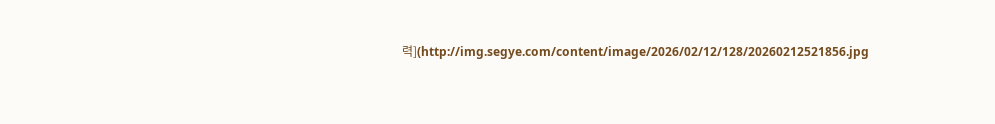력](http://img.segye.com/content/image/2026/02/12/128/20260212521856.jpg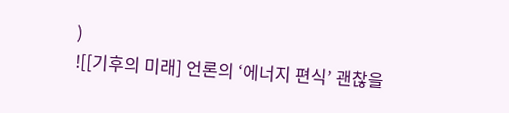)
![[기후의 미래] 언론의 ‘에너지 편식’ 괜찮을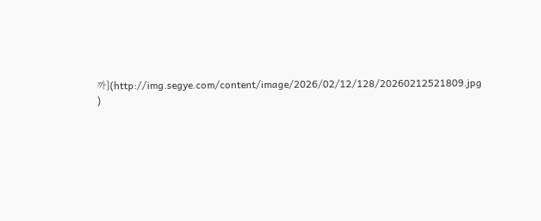까](http://img.segye.com/content/image/2026/02/12/128/20260212521809.jpg
)